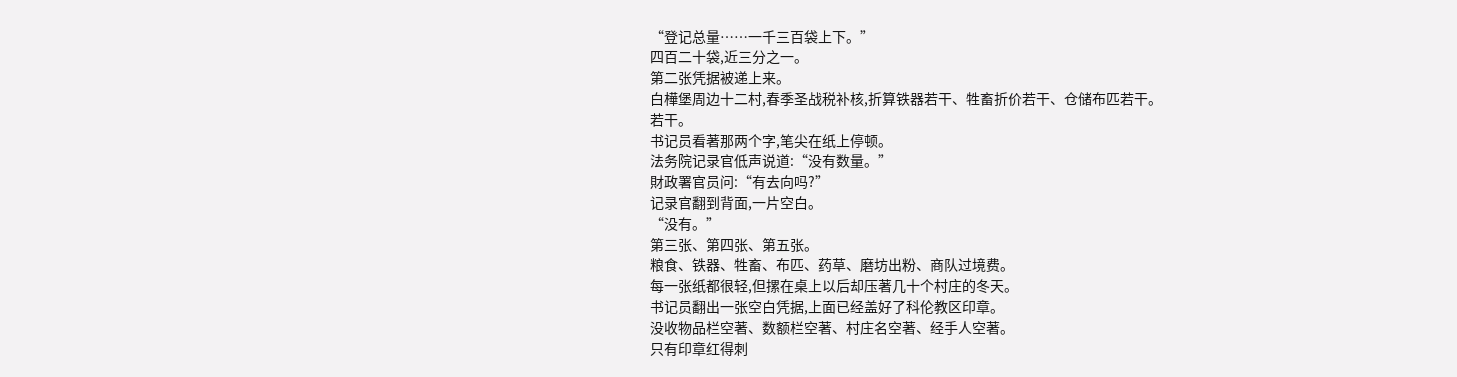“登记总量……一千三百袋上下。”
四百二十袋,近三分之一。
第二张凭据被递上来。
白樺堡周边十二村,春季圣战税补核,折算铁器若干、牲畜折价若干、仓储布匹若干。
若干。
书记员看著那两个字,笔尖在纸上停顿。
法务院记录官低声说道:“没有数量。”
財政署官员问:“有去向吗?”
记录官翻到背面,一片空白。
“没有。”
第三张、第四张、第五张。
粮食、铁器、牲畜、布匹、药草、磨坊出粉、商队过境费。
每一张纸都很轻,但摞在桌上以后却压著几十个村庄的冬天。
书记员翻出一张空白凭据,上面已经盖好了科伦教区印章。
没收物品栏空著、数额栏空著、村庄名空著、经手人空著。
只有印章红得刺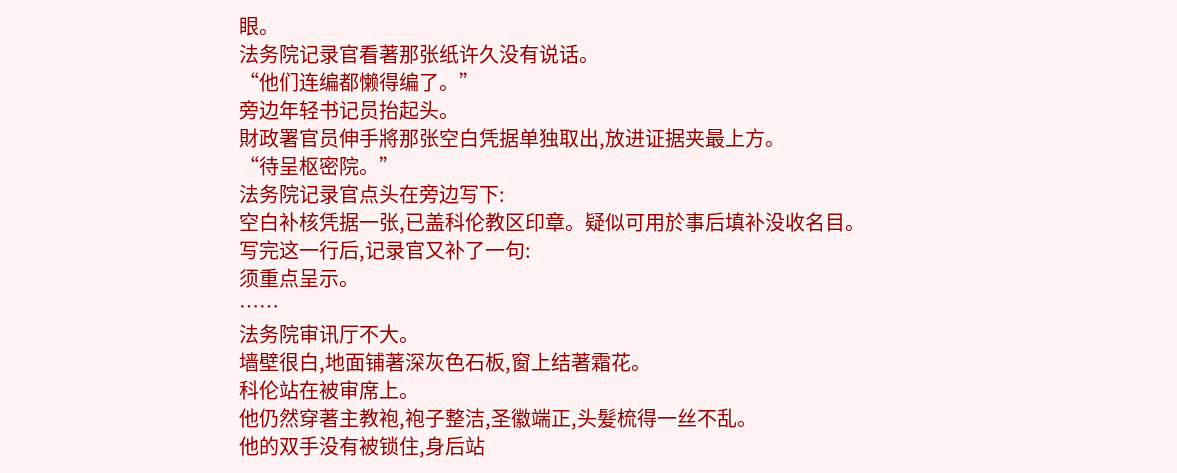眼。
法务院记录官看著那张纸许久没有说话。
“他们连编都懒得编了。”
旁边年轻书记员抬起头。
財政署官员伸手將那张空白凭据单独取出,放进证据夹最上方。
“待呈枢密院。”
法务院记录官点头在旁边写下:
空白补核凭据一张,已盖科伦教区印章。疑似可用於事后填补没收名目。
写完这一行后,记录官又补了一句:
须重点呈示。
……
法务院审讯厅不大。
墙壁很白,地面铺著深灰色石板,窗上结著霜花。
科伦站在被审席上。
他仍然穿著主教袍,袍子整洁,圣徽端正,头髮梳得一丝不乱。
他的双手没有被锁住,身后站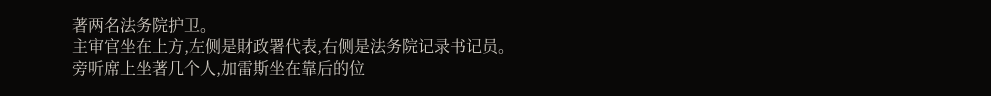著两名法务院护卫。
主审官坐在上方,左侧是財政署代表,右侧是法务院记录书记员。
旁听席上坐著几个人,加雷斯坐在靠后的位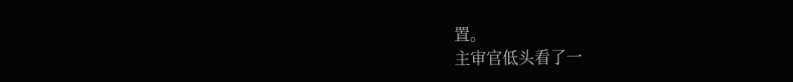置。
主审官低头看了一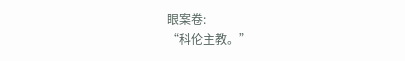眼案卷:
“科伦主教。”